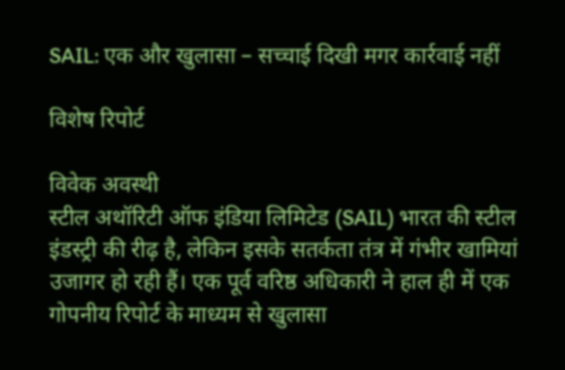SAIL: एक और खुलासा – सच्चाई दिखी मगर कार्रवाई नहीं

विशेष रिपोर्ट

विवेक अवस्थी
स्टील अथॉरिटी ऑफ इंडिया लिमिटेड (SAIL) भारत की स्टील इंडस्ट्री की रीढ़ है, लेकिन इसके सतर्कता तंत्र में गंभीर खामियां उजागर हो रही हैं। एक पूर्व वरिष्ठ अधिकारी ने हाल ही में एक गोपनीय रिपोर्ट के माध्यम से खुलासा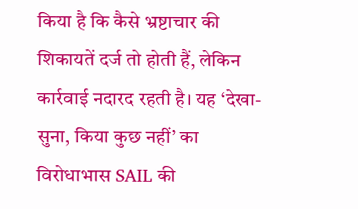किया है कि कैसे भ्रष्टाचार की शिकायतें दर्ज तो होती हैं, लेकिन कार्रवाई नदारद रहती है। यह ‘देखा-सुना, किया कुछ नहीं’ का विरोधाभास SAIL की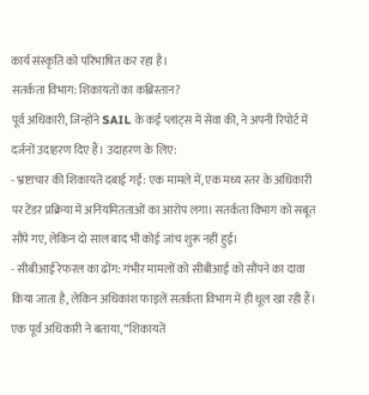कार्य संस्कृति को परिभाषित कर रहा है।
सतर्कता विभाग: शिकायतों का कब्रिस्तान?
पूर्व अधिकारी, जिन्होंने SAIL के कई प्लांट्स में सेवा की, ने अपनी रिपोर्ट में दर्जनों उदाहरण दिए हैं। उदाहरण के लिए:
- भ्रष्टाचार की शिकायतें दबाई गईं: एक मामले में, एक मध्य स्तर के अधिकारी पर टेंडर प्रक्रिया में अनियमितताओं का आरोप लगा। सतर्कता विभाग को सबूत सौंपे गए, लेकिन दो साल बाद भी कोई जांच शुरू नहीं हुई।
- सीबीआई रेफरल का ढोंग: गंभीर मामलों को सीबीआई को सौंपने का दावा किया जाता है, लेकिन अधिकांश फाइलें सतर्कता विभाग में ही धूल खा रही हैं। एक पूर्व अधिकारी ने बताया, “शिकायतें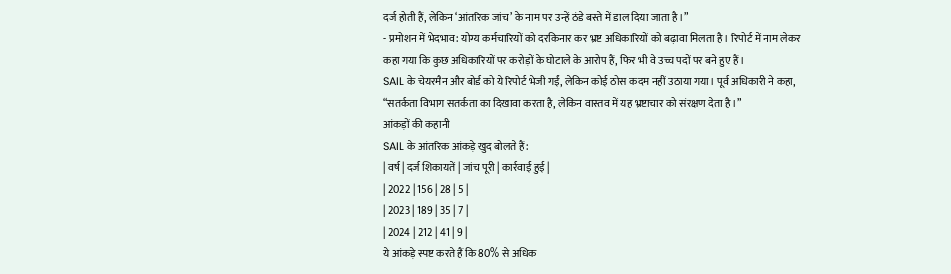दर्ज होती हैं, लेकिन ‘आंतरिक जांच’ के नाम पर उन्हें ठंडे बस्ते में डाल दिया जाता है।”
- प्रमोशन में भेदभाव: योग्य कर्मचारियों को दरकिनार कर भ्रष्ट अधिकारियों को बढ़ावा मिलता है। रिपोर्ट में नाम लेकर कहा गया कि कुछ अधिकारियों पर करोड़ों के घोटाले के आरोप हैं, फिर भी वे उच्च पदों पर बने हुए हैं।
SAIL के चेयरमैन और बोर्ड को ये रिपोर्ट भेजी गईं, लेकिन कोई ठोस कदम नहीं उठाया गया। पूर्व अधिकारी ने कहा, “सतर्कता विभाग सतर्कता का दिखावा करता है, लेकिन वास्तव में यह भ्रष्टाचार को संरक्षण देता है।”
आंकड़ों की कहानी
SAIL के आंतरिक आंकड़े खुद बोलते हैं:
| वर्ष | दर्ज शिकायतें | जांच पूरी | कार्रवाई हुई |
| 2022 | 156 | 28 | 5 |
| 2023 | 189 | 35 | 7 |
| 2024 | 212 | 41 | 9 |
ये आंकड़े स्पष्ट करते हैं कि 80% से अधिक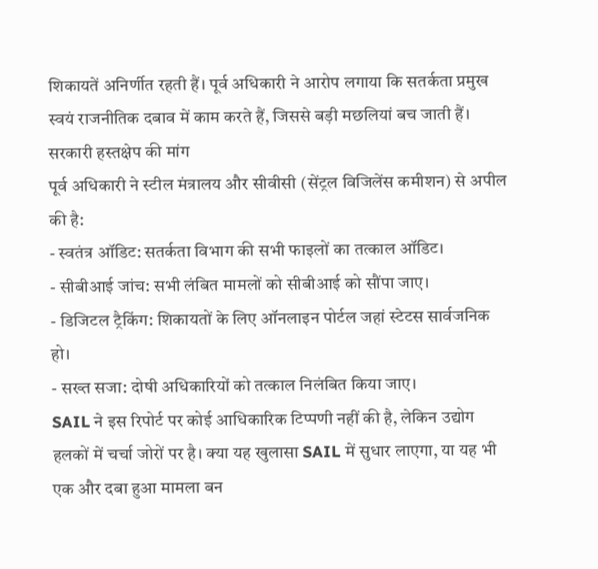शिकायतें अनिर्णीत रहती हैं। पूर्व अधिकारी ने आरोप लगाया कि सतर्कता प्रमुख स्वयं राजनीतिक दबाव में काम करते हैं, जिससे बड़ी मछलियां बच जाती हैं।
सरकारी हस्तक्षेप की मांग
पूर्व अधिकारी ने स्टील मंत्रालय और सीवीसी (सेंट्रल विजिलेंस कमीशन) से अपील की है:
- स्वतंत्र ऑडिट: सतर्कता विभाग की सभी फाइलों का तत्काल ऑडिट।
- सीबीआई जांच: सभी लंबित मामलों को सीबीआई को सौंपा जाए।
- डिजिटल ट्रैकिंग: शिकायतों के लिए ऑनलाइन पोर्टल जहां स्टेटस सार्वजनिक हो।
- सख्त सजा: दोषी अधिकारियों को तत्काल निलंबित किया जाए।
SAIL ने इस रिपोर्ट पर कोई आधिकारिक टिप्पणी नहीं की है, लेकिन उद्योग हलकों में चर्चा जोरों पर है। क्या यह खुलासा SAIL में सुधार लाएगा, या यह भी एक और दबा हुआ मामला बन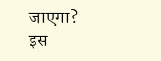जाएगा?
इस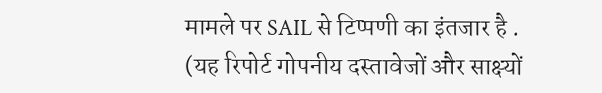मामले पर SAIL से टिप्पणी का इंतजार है .
(यह रिपोर्ट गोपनीय दस्तावेजों और साक्ष्यों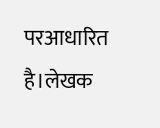परआधारित है।लेखक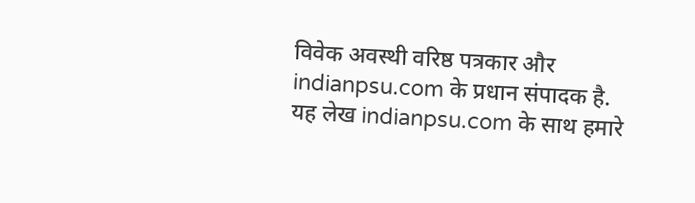विवेक अवस्थी वरिष्ठ पत्रकार और indianpsu.com के प्रधान संपादक है. यह लेख indianpsu.com के साथ हमारे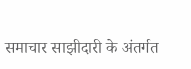समाचार साझीदारी के अंतर्गत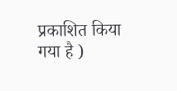प्रकाशित किया गया है )